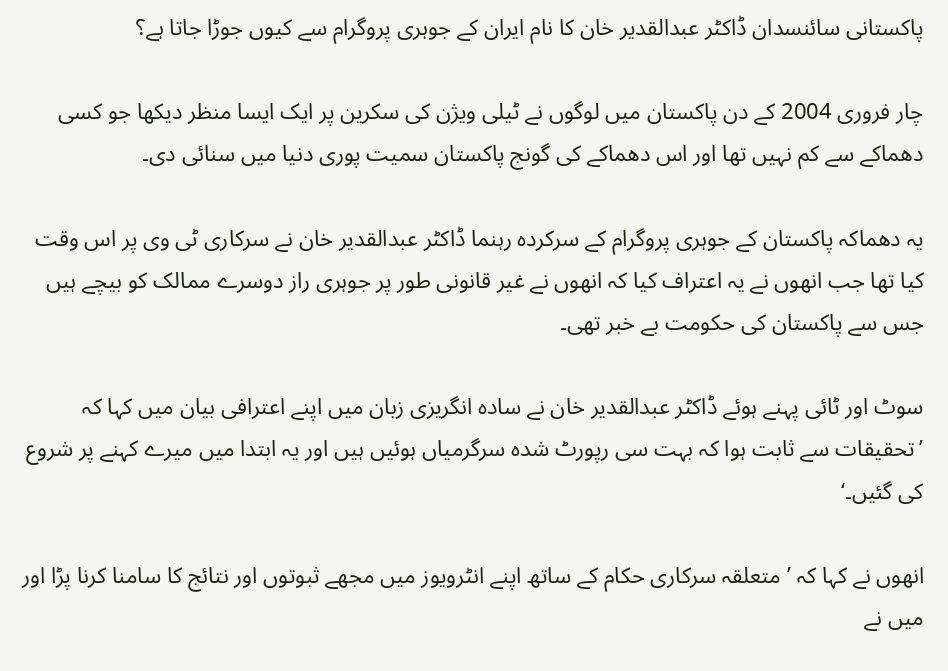پاکستانی سائنسدان ڈاکٹر عبدالقدیر خان کا نام ایران کے جوہری پروگرام سے کیوں جوڑا جاتا ہے؟

چار فروری 2004 کے دن پاکستان میں لوگوں نے ٹیلی ویژن کی سکرین پر ایک ایسا منظر دیکھا جو کسی دھماکے سے کم نہیں تھا اور اس دھماکے کی گونج پاکستان سمیت پوری دنیا میں سنائی دی۔

یہ دھماکہ پاکستان کے جوہری پروگرام کے سرکردہ رہنما ڈاکٹر عبدالقدیر خان نے سرکاری ٹی وی پر اس وقت کیا تھا جب انھوں نے یہ اعتراف کیا کہ انھوں نے غیر قانونی طور پر جوہری راز دوسرے ممالک کو بیچے ہیں جس سے پاکستان کی حکومت بے خبر تھی۔

سوٹ اور ٹائی پہنے ہوئے ڈاکٹر عبدالقدیر خان نے سادہ انگریزی زبان میں اپنے اعترافی بیان میں کہا کہ ’تحقیقات سے ثابت ہوا کہ بہت سی رپورٹ شدہ سرگرمیاں ہوئیں ہیں اور یہ ابتدا میں میرے کہنے پر شروع کی گئیں۔‘

انھوں نے کہا کہ ’متعلقہ سرکاری حکام کے ساتھ اپنے انٹرویوز میں مجھے ثبوتوں اور نتائج کا سامنا کرنا پڑا اور میں نے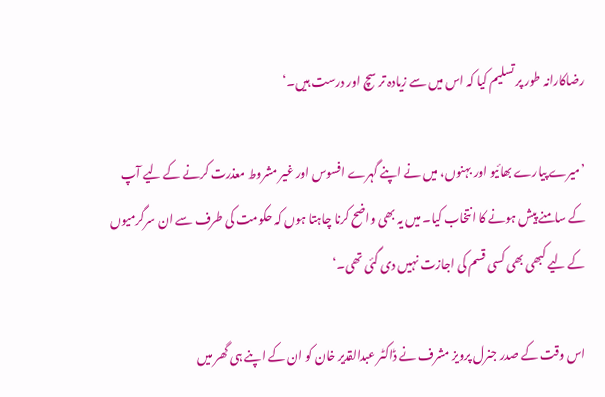رضاکارانہ طور پر تسلیم کیا کہ اس میں سے زیادہ تر سچ اور درست ہیں۔‘

’میرے پیارے بھائیو اور بہنوں، میں نے اپنے گہرے افسوس اور غیر مشروط معذرت کرنے کے لیے آپ کے سامنے پیش ہونے کا انتخاب کیا۔ میں یہ بھی واضح کرنا چاہتا ہوں کہ حکومت کی طرف سے ان سرگرمیوں کے لیے کبھی بھی کسی قسم کی اجازت نہیں دی گئی تھی۔‘

اس وقت کے صدر جنرل پرویز مشرف نے ڈاکٹر عبدالقدیر خان کو ان کے اپنے ہی گھر میں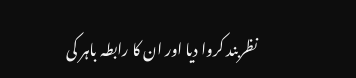نظربند کروا دیا اور ان کا رابطہ باہر کی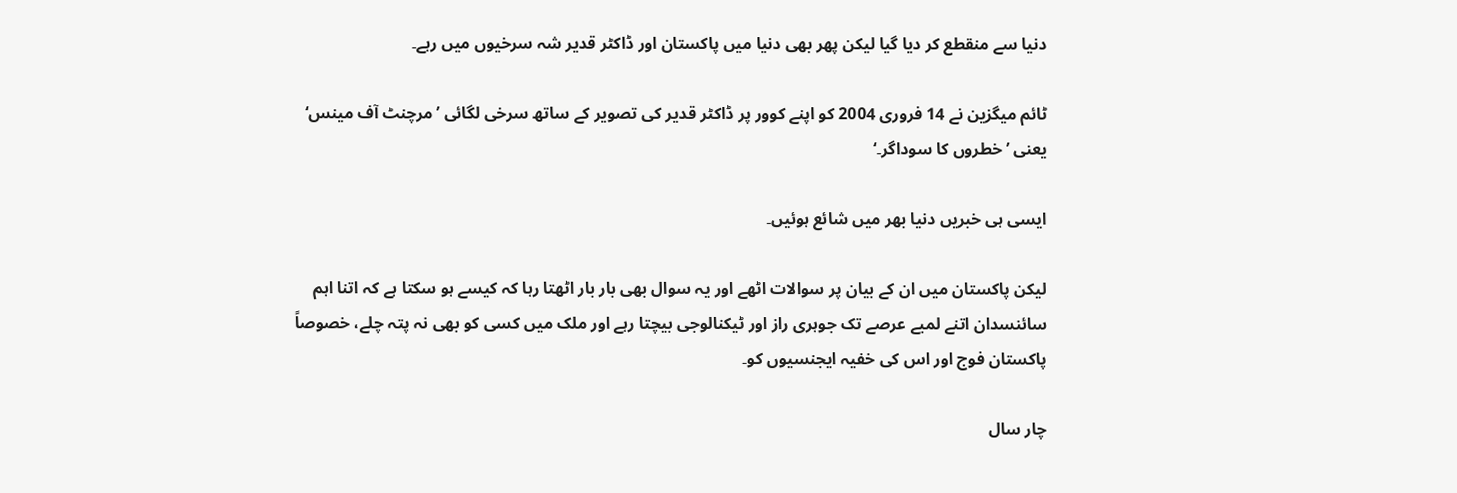دنیا سے منقطع کر دیا گیا لیکن پھر بھی دنیا میں پاکستان اور ڈاکٹر قدیر شہ سرخیوں میں رہے۔

ٹائم میگزین نے 14 فروری 2004 کو اپنے کوور پر ڈاکٹر قدیر کی تصویر کے ساتھ سرخی لگائی ’مرچنٹ آف مینس‘ یعنی ’خطروں کا سوداگر۔‘

ایسی ہی خبریں دنیا بھر میں شائع ہوئیں۔

لیکن پاکستان میں ان کے بیان پر سوالات اٹھے اور یہ سوال بھی بار بار اٹھتا رہا کہ کیسے ہو سکتا ہے کہ اتنا اہم سائنسدان اتنے لمبے عرصے تک جوہری راز اور ٹیکنالوجی بیچتا رہے اور ملک میں کسی کو بھی نہ پتہ چلے، خصوصاً پاکستان فوج اور اس کی خفیہ ایجنسیوں کو۔

چار سال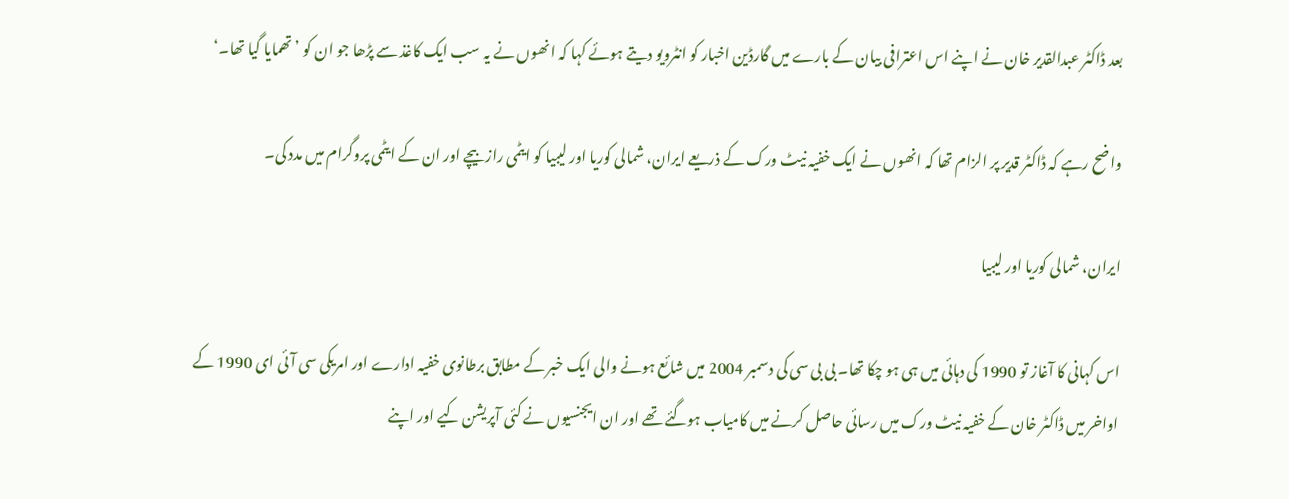بعد ڈاکٹر عبدالقدیر خان نے اپنے اس اعترافی بیان کے بارے میں گارڈین اخبار کو انٹرویو دیتے ہوئے کہا کہ انھوں نے یہ سب ایک کاغذ سے پڑھا جو ان کو ’تھمایا گیا تھا۔‘

واضح رہے کہ ڈاکٹر قدیر پر الزام تھا کہ انھوں نے ایک خفیہ نیٹ ورک کے ذریعے ایران، شمالی کوریا اور لیبیا کو ایٹمی راز بیچے اور ان کے ایٹمی پروگرام میں مدد کی۔

ایران، شمالی کوریا اور لیبیا

اس کہانی کا آغاز تو 1990 کی دہائی میں ہی ہو چکا تھا۔ بی بی سی کی دسمبر 2004 میں شائع ہونے والی ایک خبر کے مطابق برطانوی خفیہ ادارے اور امریکی سی آئی ای 1990 کے اواخر میں ڈاکٹر خان کے خفیہ نیٹ ورک میں رسائی حاصل کرنے میں کامیاب ہوگئے تھے اور ان ایجنسیوں نے کئی آپریشن کیے اور اپنے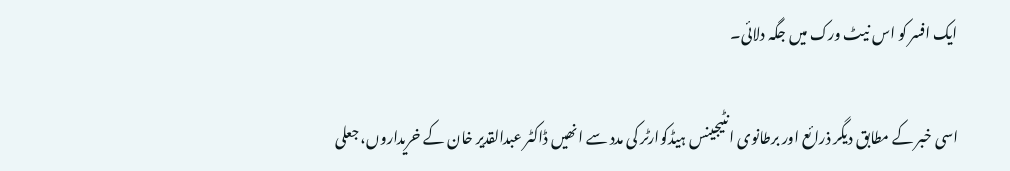ایک افسر کو اس نیٹ ورک میں جگہ دلائی۔

اسی خبر کے مطابق دیگر ذرائع اور برطانوی انٹیجینس ہیڈکوارٹر کی مدد سے انھیں ڈاکٹر عبدالقدیر خان کے خریداروں، جعلی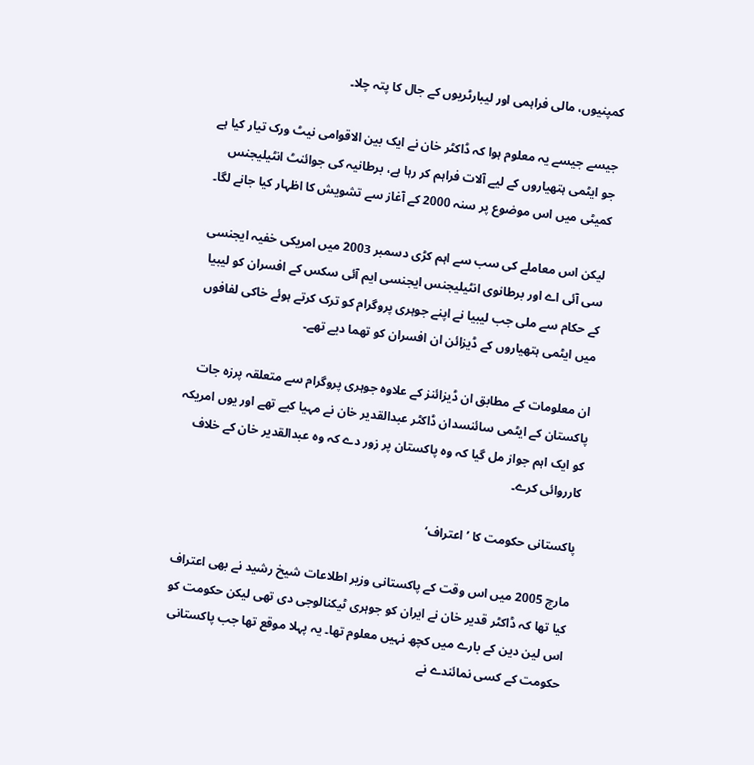کمپنیوں، مالی فراہمی اور لیبارٹریوں کے جال کا پتہ چلا۔

جیسے جیسے یہ معلوم ہوا کہ ڈاکٹر خان نے ایک بین الاقوامی نیٹ ورک تیار کیا ہے جو ایٹمی ہتھیاروں کے لیے آلات فراہم کر رہا ہے، برطانیہ کی جوائنٹ انٹیلیجنس کمیٹی میں اس موضوع پر سنہ 2000 کے آغاز سے تشویش کا اظہار کیا جانے لگا۔

لیکن اس معاملے کی سب سے اہم کڑی دسمبر 2003 میں امریکی خفیہ ایجنسی سی آئی اے اور برطانوی انٹیلیجنس ایجنسی ایم آئی سکس کے افسران کو لیبیا کے حکام سے ملی جب لیبیا نے اپنے جوہری پروگرام کو ترک کرتے ہوئے خاکی لفافوں میں ایٹمی ہتھیاروں کے ڈیزائن ان افسران کو تھما دیے تھے۔

ان معلومات کے مطابق ان ڈیزائنز کے علاوہ جوہری پروگرام سے متعلقہ پرزہ جات پاکستان کے ایٹمی سائنسدان ڈاکٹر عبدالقدیر خان نے مہیا کیے تھے اور یوں امریکہ کو ایک اہم جواز مل گیا کہ وہ پاکستان پر زور دے کہ وہ عبدالقدیر خان کے خلاف کارروائی کرے۔

پاکستانی حکومت کا ’اعتراف‘

مارچ 2005 میں اس وقت کے پاکستانی وزیر اطلاعات شیخ رشید نے بھی اعتراف کیا تھا کہ ڈاکٹر قدیر خان نے ایران کو جوہری ٹیکنالوجی دی تھی لیکن حکومت کو اس لین دین کے بارے میں کچھ نہیں معلوم تھا۔ یہ پہلا موقع تھا جب پاکستانی حکومت کے کسی نمائندے نے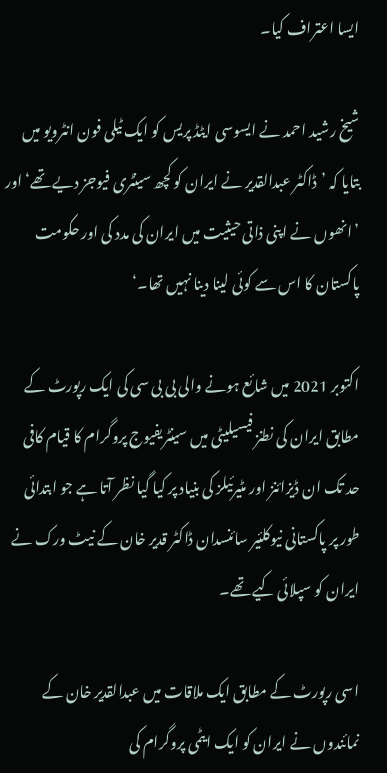ایسا اعتراف کیا۔

شیخ رشید احمد نے ایسوسی ایٹڈ پریس کو ایک ٹیلی فون انٹرویو میں بتایا کہ ’ڈاکٹر عبدالقدیر نے ایران کو کچھ سینٹری فیوجز دیے تھے‘ اور ’انھوں نے اپنی ذاتی حیثیت میں ایران کی مدد کی اور حکومت پاکستان کا اس سے کوئی لینا دینا نہیں تھا۔‘

اکتوبر 2021 میں شائع ہونے والی بی بی سی کی ایک رپورٹ کے مطابق ایران کی نطنز فیسیلیٹی میں سینٹریفیوج پروگرام کا قیام کافی حد تک ان ڈیزائنز اور مٹیرئیلز کی بنیاد پر کیا گیا نظر آتا ہے جو ابتدائی طور پر پاکستانی نیوکلئیر سائنسدان ڈاکٹر قدیر خان کے نیٹ ورک نے ایران کو سپلائی کیے تھے۔

اسی رپورٹ کے مطابق ایک ملاقات میں عبدالقدیر خان کے نمائندوں نے ایران کو ایک ایٹمی پروگرام کی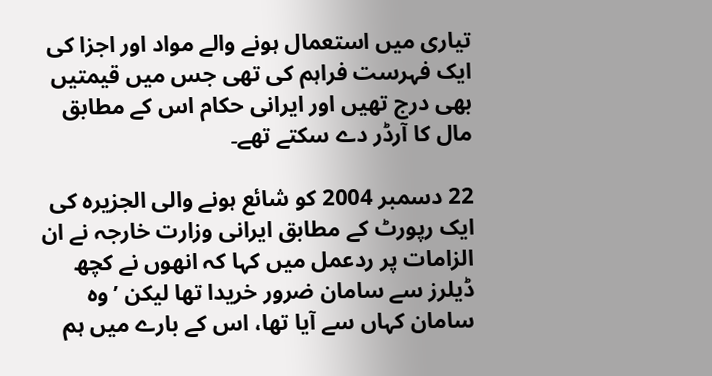تیاری میں استعمال ہونے والے مواد اور اجزا کی ایک فہرست فراہم کی تھی جس میں قیمتیں بھی درج تھیں اور ایرانی حکام اس کے مطابق مال کا آرڈر دے سکتے تھے۔

22 دسمبر 2004 کو شائع ہونے والی الجزیرہ کی ایک رپورٹ کے مطابق ایرانی وزارت خارجہ نے ان الزامات پر ردعمل میں کہا کہ انھوں نے کچھ ڈیلرز سے سامان ضرور خریدا تھا لیکن ’وہ سامان کہاں سے آیا تھا، اس کے بارے میں ہم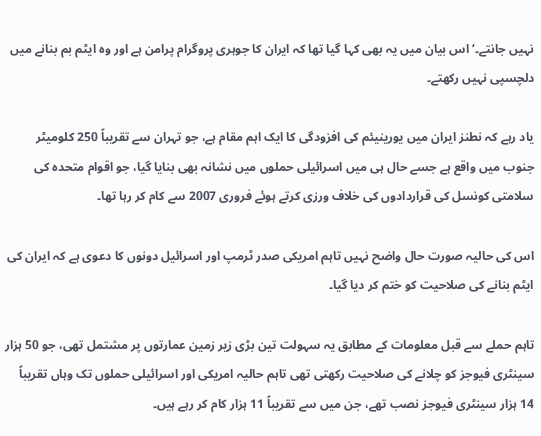نہیں جانتے۔‘ اس بیان میں یہ بھی کہا گیا تھا کہ ایران کا جوہری پروگرام پرامن ہے اور وہ ایٹم بم بنانے میں دلچسپی نہیں رکھتے۔

یاد رہے کہ نطنز ایران میں یورینیئم کی افزودگی کا ایک اہم مقام ہے، جو تہران سے تقریباً 250 کلومیٹر جنوب میں واقع ہے جسے حال ہی میں اسرائیلی حملوں میں نشانہ بھی بنایا گیا، جو اقوام متحدہ کی سلامتی کونسل کی قراردادوں کی خلاف ورزی کرتے ہوئے فروری 2007 سے کام کر رہا تھا۔

اس کی حالیہ صورت حال واضح نہیں تاہم امریکی صدر ٹرمپ اور اسرائیل دونوں کا دعوی ہے کہ ایران کی ایٹم بنانے کی صلاحیت کو ختم کر دیا گیا۔

تاہم حملے سے قبل معلومات کے مطابق یہ سہولت تین بڑی زیر زمین عمارتوں پر مشتمل تھی، جو 50 ہزار سینٹری فیوجز کو چلانے کی صلاحیت رکھتی تھی تاہم حالیہ امریکی اور اسرائیلی حملوں تک وہاں تقریباً 14 ہزار سینٹری فیوجز نصب تھے، جن میں سے تقریباً 11 ہزار کام کر رہے ہیں۔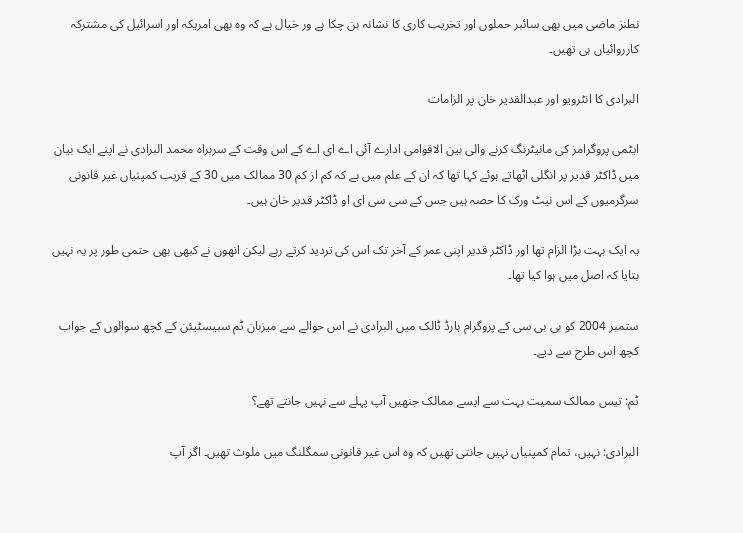نطنز ماضی میں بھی سائبر حملوں اور تخریب کاری کا نشانہ بن چکا ہے ور خیال ہے کہ وہ بھی امریکہ اور اسرائیل کی مشترکہ کارروائیاں ہی تھیں۔

البرادی کا انٹرویو اور عبدالقدیر خان پر الزامات

ایٹمی پروگرامز کی مانیٹرنگ کرنے والی بین الاقوامی ادارے آئی اے ای اے کے اس وقت کے سربراہ محمد البرادی نے اپنے ایک بیان میں ڈاکٹر قدیر پر انگلی اٹھاتے ہوئے کہا تھا کہ ان کے علم میں ہے کہ کم از کم 30 ممالک میں 30 کے قریب کمپنیاں غیر قانونی سرگرمیوں کے اس نیٹ ورک کا حصہ ہیں جس کے سی سی ای او ڈاکٹر قدیر خان ہیں۔

یہ ایک بہت بڑا الزام تھا اور ڈاکٹر قدیر اپنی عمر کے آخر تک اس کی تردید کرتے رہے لیکن انھوں نے کبھی بھی حتمی طور پر یہ نہیں بتایا کہ اصل میں ہوا کیا تھا۔

ستمبر 2004 کو بی بی سی کے پروگرام ہارڈ ٹالک میں البرادی نے اس حوالے سے میزبان ٹم سبیسٹیئن کے کچھ سوالوں کے جواب کچھ اس طرح سے دیے۔

ٹم: تیس ممالک سمیت بہت سے ایسے ممالک جنھیں آپ پہلے سے نہیں جانتے تھے؟

البرادی: نہیں، تمام کمپنیاں نہیں جانتی تھیں کہ وہ اس غیر قانونی سمگلنگ میں ملوث تھیں۔ اگر آپ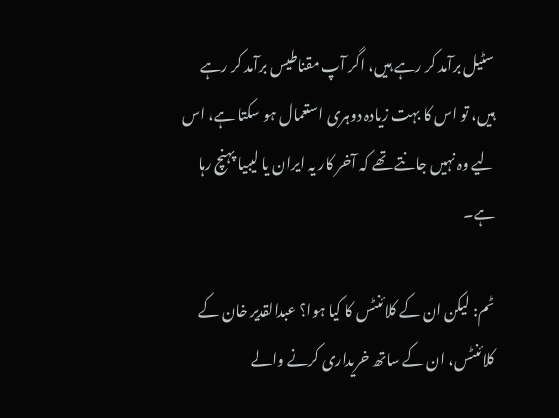سٹیل برآمد کر رہے ہیں، اگر آپ مقناطیس برآمد کر رہے ہیں، تو اس کا بہت زیادہ دوہری استعمال ہو سکتا ہے، اس لیے وہ نہیں جانتے تھے کہ آخر کار یہ ایران یا لیبیا پہنچ رہا ہے۔

ٹم: لیکن ان کے کلائنٹس کا کیا ہوا؟ عبدالقدیر خان کے کلائنٹس، ان کے ساتھ خریداری کرنے والے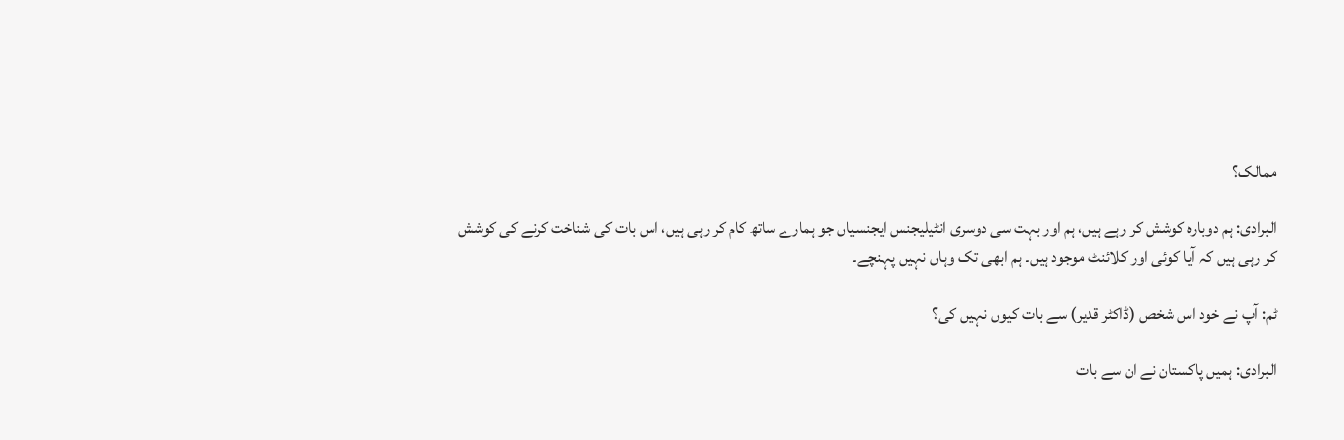ممالک؟

البرادی: ہم دوبارہ کوشش کر رہے ہیں، ہم اور بہت سی دوسری انٹیلیجنس ایجنسیاں جو ہمارے ساتھ کام کر رہی ہیں، اس بات کی شناخت کرنے کی کوشش کر رہی ہیں کہ آیا کوئی اور کلائنٹ موجود ہیں۔ ہم ابھی تک وہاں نہیں پہنچے۔

ٹم: آپ نے خود اس شخص (ڈاکٹر قدیر) سے بات کیوں نہیں کی؟

البرادی: ہمیں پاکستان نے ان سے بات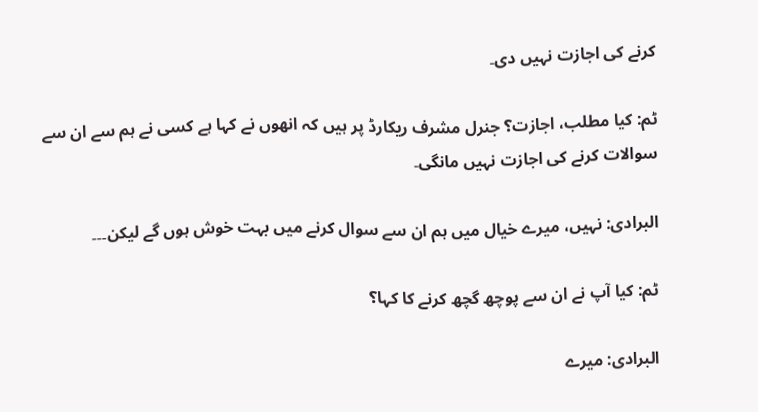کرنے کی اجازت نہیں دی۔

ٹم: کیا مطلب، اجازت؟ جنرل مشرف ریکارڈ پر ہیں کہ انھوں نے کہا ہے کسی نے ہم سے ان سے سوالات کرنے کی اجازت نہیں مانگی۔

البرادی: نہیں، میرے خیال میں ہم ان سے سوال کرنے میں بہت خوش ہوں گے لیکن۔۔۔

ٹم: کیا آپ نے ان سے پوچھ گچھ کرنے کا کہا؟

البرادی: میرے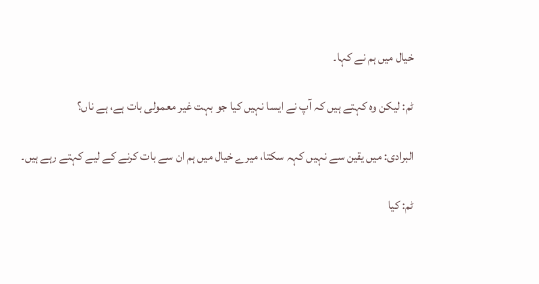خیال میں ہم نے کہا۔

ٹم: لیکن وہ کہتے ہیں کہ آپ نے ایسا نہیں کیا جو بہت غیر معمولی بات ہے، ہے ناں؟

البرادی: میں یقین سے نہیں کہہ سکتا، میرے خیال میں ہم ان سے بات کرنے کے لیے کہتے رہے ہیں۔

ٹم: کیا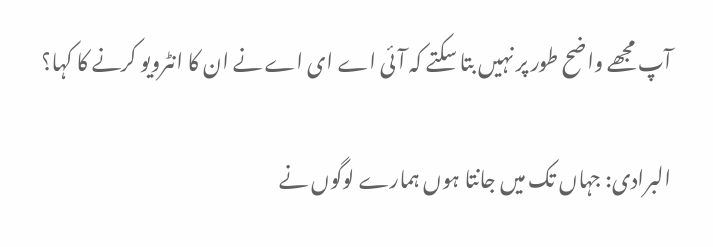آپ مجھے واضح طور پر نہیں بتا سکتے کہ آئی اے ای اے نے ان کا انٹرویو کرنے کا کہا؟

البرادی: جہاں تک میں جانتا ہوں ہمارے لوگوں نے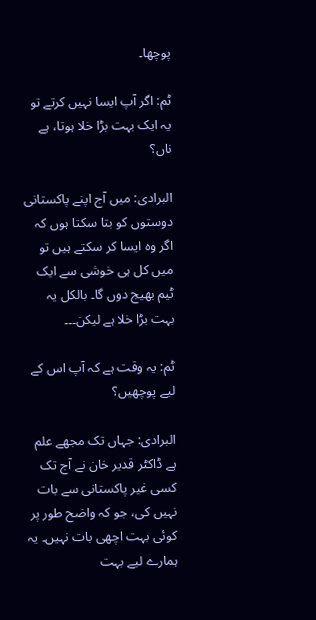پوچھا۔

ٹم: اگر آپ ایسا نہیں کرتے تو یہ ایک بہت بڑا خلا ہوتا، ہے ناں؟

البرادی: میں آج اپنے پاکستانی دوستوں کو بتا سکتا ہوں کہ اگر وہ ایسا کر سکتے ہیں تو میں کل ہی خوشی سے ایک ٹیم بھیج دوں گا۔ بالکل یہ بہت بڑا خلا ہے لیکن۔۔۔

ٹم: یہ وقت ہے کہ آپ اس کے لیے پوچھیں؟

البرادی: جہاں تک مجھے علم ہے ڈاکٹر قدیر خان نے آج تک کسی غیر پاکستانی سے بات نہیں کی، جو کہ واضح طور پر کوئی بہت اچھی بات نہیں۔ یہ ہمارے لیے بہت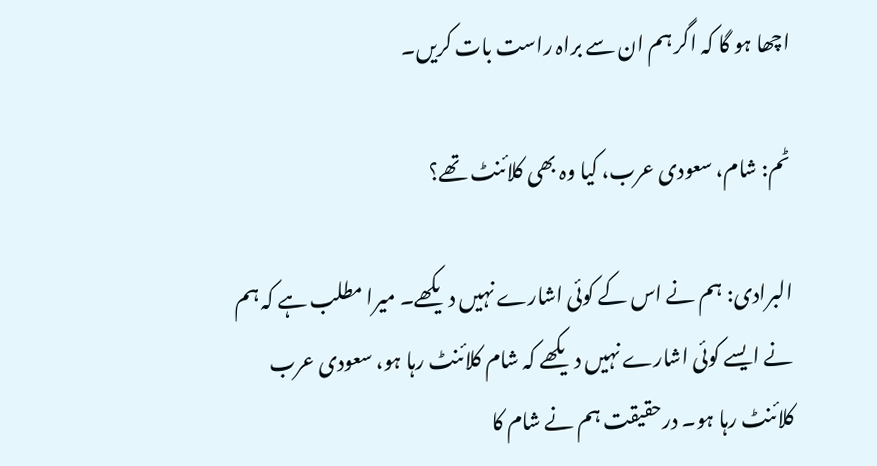اچھا ہو گا کہ اگر ہم ان سے براہ راست بات کریں۔

ٹم: شام، سعودی عرب، کیا وہ بھی کلائنٹ تھے؟

البرادی: ہم نے اس کے کوئی اشارے نہیں دیکھے۔ میرا مطلب ہے کہ ہم نے ایسے کوئی اشارے نہیں دیکھے کہ شام کلائنٹ رہا ہو، سعودی عرب کلائنٹ رہا ہو۔ درحقیقت ہم نے شام کا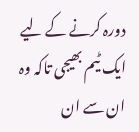دورہ کرنے کے لیے ایک ٹیم بھیجی تاکہ وہ ان سے ان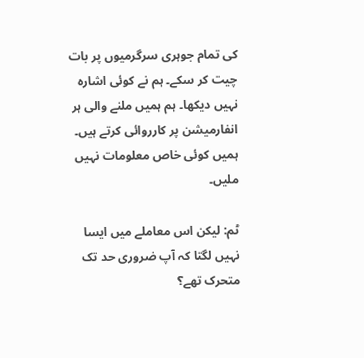کی تمام جوہری سرگرمیوں پر بات چیت کر سکے۔ ہم نے کوئی اشارہ نہیں دیکھا۔ ہم ہمیں ملنے والی ہر انفارمیشن پر کارروائی کرتے ہیں۔ ہمیں کوئی خاص معلومات نہیں ملیں۔

ٹم: لیکن اس معاملے میں ایسا نہیں لگتا کہ آپ ضروری حد تک متحرک تھے؟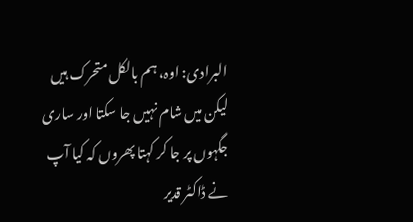البرادی: اوہ، ہم بالکل متحرک ہیں لیکن میں شام نہیں جا سکتا اور ساری جگہوں پر جا کر کہتا پھروں کہ کیا آپ نے ڈاکٹر قدیر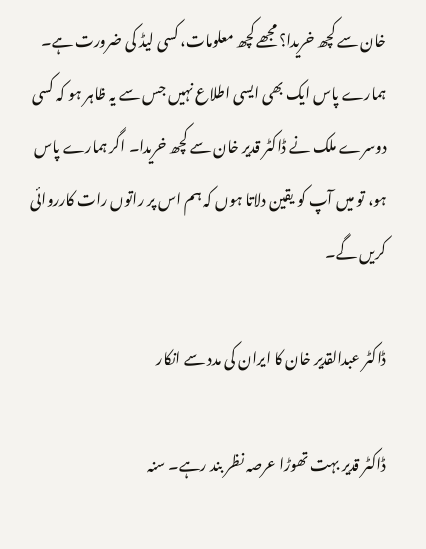خان سے کچھ خریدا؟ مجھے کچھ معلومات، کسی لیڈ کی ضرورت ہے۔ ہمارے پاس ایک بھی ایسی اطلاع نہیں جس سے یہ ظاہر ہو کہ کسی دوسرے ملک نے ڈاکٹر قدیر خان سے کچھ خریدا۔ اگر ہمارے پاس ہو، تو میں آپ کو یقین دلاتا ہوں کہ ہم اس پر راتوں رات کارروائی کریں گے۔

ڈاکٹر عبدالقدیر خان کا ایران کی مدد سے انکار

ڈاکٹر قدیر بہت تھوڑا عرصہ نظر بند رہے۔ سنہ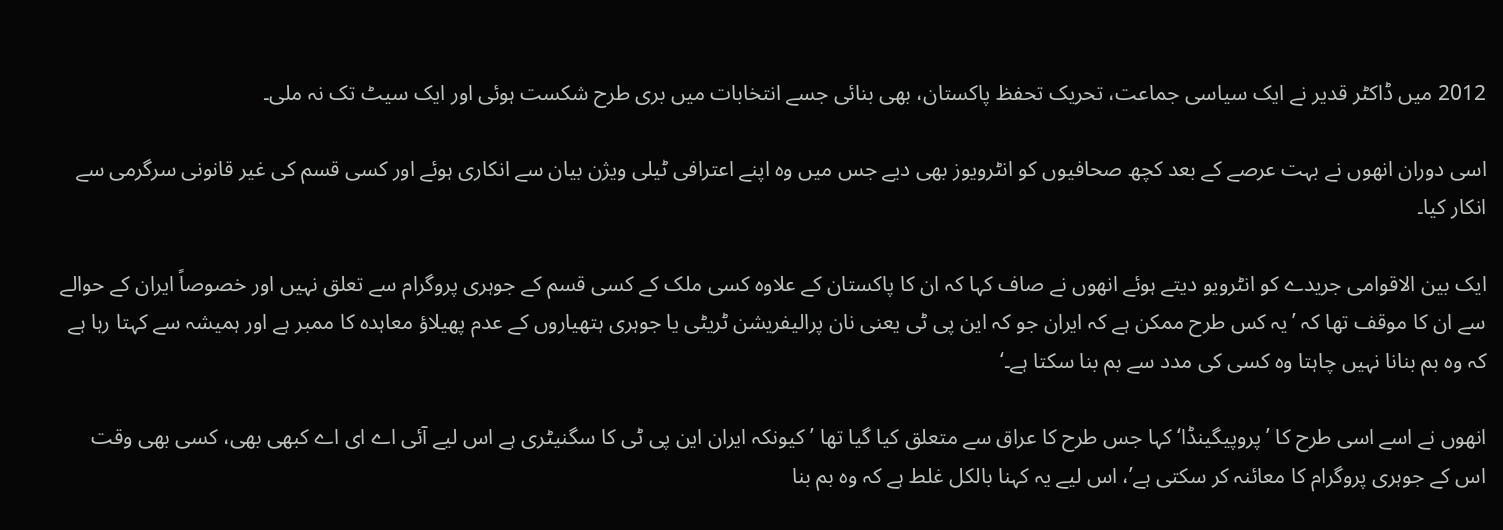2012 میں ڈاکٹر قدیر نے ایک سیاسی جماعت، تحریک تحفظ پاکستان، بھی بنائی جسے انتخابات میں بری طرح شکست ہوئی اور ایک سیٹ تک نہ ملی۔

اسی دوران انھوں نے بہت عرصے کے بعد کچھ صحافیوں کو انٹرویوز بھی دیے جس میں وہ اپنے اعترافی ٹیلی ویژن بیان سے انکاری ہوئے اور کسی قسم کی غیر قانونی سرگرمی سے انکار کیا۔

ایک بین الاقوامی جریدے کو انٹرویو دیتے ہوئے انھوں نے صاف کہا کہ ان کا پاکستان کے علاوہ کسی ملک کے کسی قسم کے جوہری پروگرام سے تعلق نہیں اور خصوصاً ایران کے حوالے سے ان کا موقف تھا کہ ’یہ کس طرح ممکن ہے کہ ایران جو کہ این پی ٹی یعنی نان پرالیفریشن ٹریٹی یا جوہری ہتھیاروں کے عدم پھیلاؤ معاہدہ کا ممبر ہے اور ہمیشہ سے کہتا رہا ہے کہ وہ بم بنانا نہیں چاہتا وہ کسی کی مدد سے بم بنا سکتا ہے۔‘

انھوں نے اسے اسی طرح کا ’پروپیگینڈا‘ کہا جس طرح کا عراق سے متعلق کیا گیا تھا ’کیونکہ ایران این پی ٹی کا سگنیٹری ہے اس لیے آئی اے ای اے کبھی بھی، کسی بھی وقت اس کے جوہری پروگرام کا معائنہ کر سکتی ہے’، اس لیے یہ کہنا بالکل غلط ہے کہ وہ بم بنا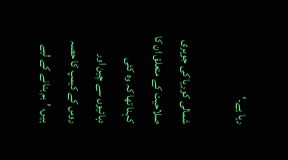رہا ہے۔‘

شمالی کوریا کی جوہری صلاحیت کے متعلق ان کا کہنا تھا کہ وہ کئی دہائیوں سے چین اور روس کے کیمپ کا حصہ ہیں، ’بم بنانے کے لیے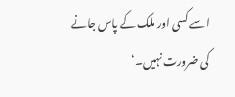اسے کسی اور ملک کے پاس جانے کی ضرورت نہیں۔‘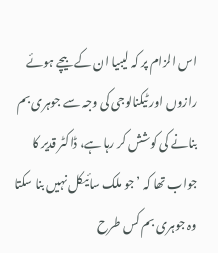اس الزام پر کہ لیبیا ان کے بیچے ہوئے رازوں اور ٹیکنالوجی کی وجہ سے جوہری بم بنانے کی کوشش کر رہا ہے، ڈاکٹر قدیر کا جواب تھا کہ ’جو ملک سائیکل نہیں بنا سکتا وہ جوہری بم کس طرح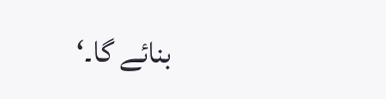بنائے گا۔‘